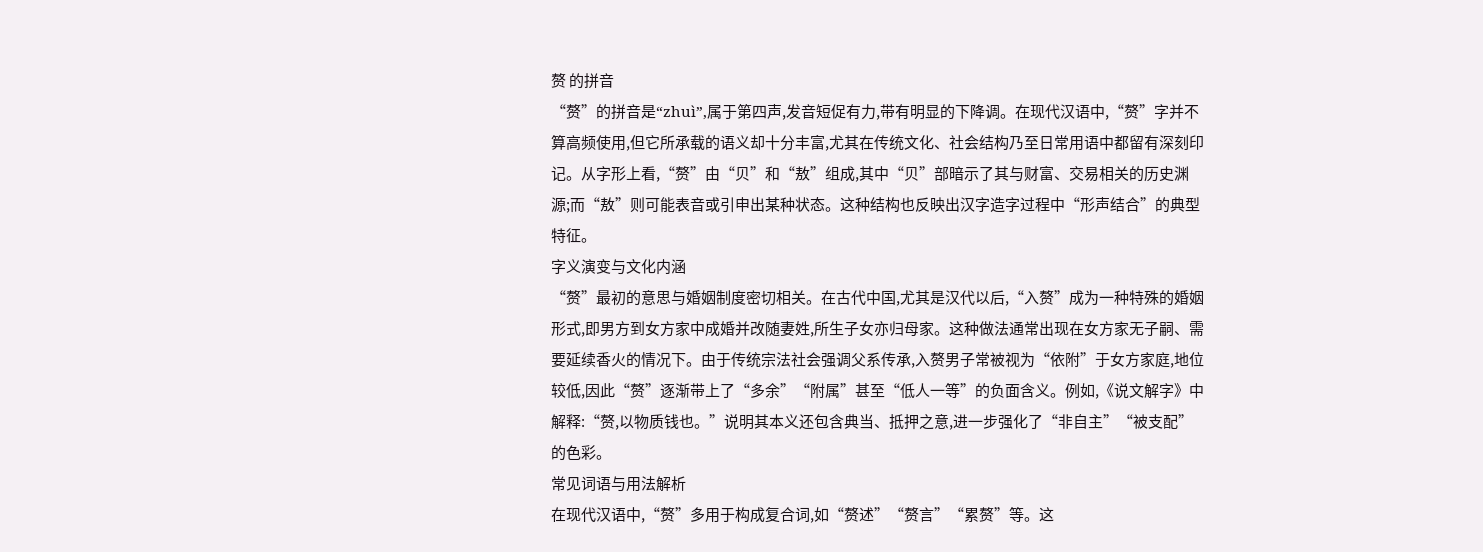赘 的拼音
“赘”的拼音是“zhuì”,属于第四声,发音短促有力,带有明显的下降调。在现代汉语中,“赘”字并不算高频使用,但它所承载的语义却十分丰富,尤其在传统文化、社会结构乃至日常用语中都留有深刻印记。从字形上看,“赘”由“贝”和“敖”组成,其中“贝”部暗示了其与财富、交易相关的历史渊源;而“敖”则可能表音或引申出某种状态。这种结构也反映出汉字造字过程中“形声结合”的典型特征。
字义演变与文化内涵
“赘”最初的意思与婚姻制度密切相关。在古代中国,尤其是汉代以后,“入赘”成为一种特殊的婚姻形式,即男方到女方家中成婚并改随妻姓,所生子女亦归母家。这种做法通常出现在女方家无子嗣、需要延续香火的情况下。由于传统宗法社会强调父系传承,入赘男子常被视为“依附”于女方家庭,地位较低,因此“赘”逐渐带上了“多余”“附属”甚至“低人一等”的负面含义。例如,《说文解字》中解释:“赘,以物质钱也。”说明其本义还包含典当、抵押之意,进一步强化了“非自主”“被支配”的色彩。
常见词语与用法解析
在现代汉语中,“赘”多用于构成复合词,如“赘述”“赘言”“累赘”等。这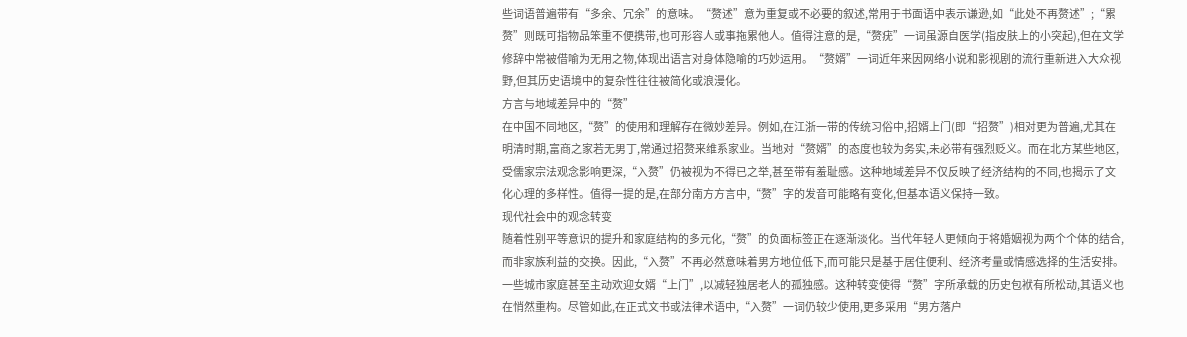些词语普遍带有“多余、冗余”的意味。“赘述”意为重复或不必要的叙述,常用于书面语中表示谦逊,如“此处不再赘述”;“累赘”则既可指物品笨重不便携带,也可形容人或事拖累他人。值得注意的是,“赘疣”一词虽源自医学(指皮肤上的小突起),但在文学修辞中常被借喻为无用之物,体现出语言对身体隐喻的巧妙运用。“赘婿”一词近年来因网络小说和影视剧的流行重新进入大众视野,但其历史语境中的复杂性往往被简化或浪漫化。
方言与地域差异中的“赘”
在中国不同地区,“赘”的使用和理解存在微妙差异。例如,在江浙一带的传统习俗中,招婿上门(即“招赘”)相对更为普遍,尤其在明清时期,富商之家若无男丁,常通过招赘来维系家业。当地对“赘婿”的态度也较为务实,未必带有强烈贬义。而在北方某些地区,受儒家宗法观念影响更深,“入赘”仍被视为不得已之举,甚至带有羞耻感。这种地域差异不仅反映了经济结构的不同,也揭示了文化心理的多样性。值得一提的是,在部分南方方言中,“赘”字的发音可能略有变化,但基本语义保持一致。
现代社会中的观念转变
随着性别平等意识的提升和家庭结构的多元化,“赘”的负面标签正在逐渐淡化。当代年轻人更倾向于将婚姻视为两个个体的结合,而非家族利益的交换。因此,“入赘”不再必然意味着男方地位低下,而可能只是基于居住便利、经济考量或情感选择的生活安排。一些城市家庭甚至主动欢迎女婿“上门”,以减轻独居老人的孤独感。这种转变使得“赘”字所承载的历史包袱有所松动,其语义也在悄然重构。尽管如此,在正式文书或法律术语中,“入赘”一词仍较少使用,更多采用“男方落户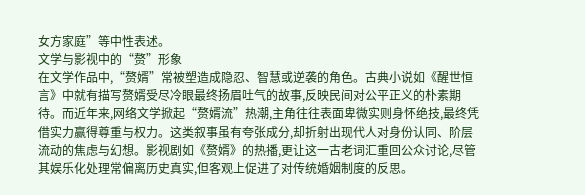女方家庭”等中性表述。
文学与影视中的“赘”形象
在文学作品中,“赘婿”常被塑造成隐忍、智慧或逆袭的角色。古典小说如《醒世恒言》中就有描写赘婿受尽冷眼最终扬眉吐气的故事,反映民间对公平正义的朴素期待。而近年来,网络文学掀起“赘婿流”热潮,主角往往表面卑微实则身怀绝技,最终凭借实力赢得尊重与权力。这类叙事虽有夸张成分,却折射出现代人对身份认同、阶层流动的焦虑与幻想。影视剧如《赘婿》的热播,更让这一古老词汇重回公众讨论,尽管其娱乐化处理常偏离历史真实,但客观上促进了对传统婚姻制度的反思。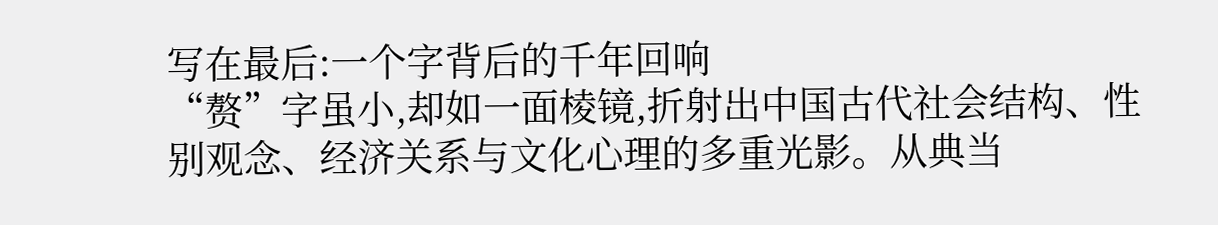写在最后:一个字背后的千年回响
“赘”字虽小,却如一面棱镜,折射出中国古代社会结构、性别观念、经济关系与文化心理的多重光影。从典当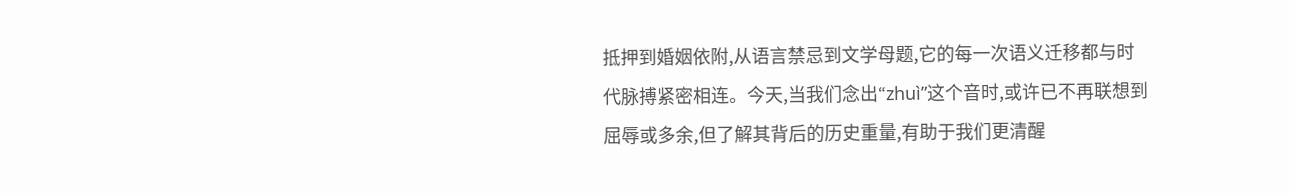抵押到婚姻依附,从语言禁忌到文学母题,它的每一次语义迁移都与时代脉搏紧密相连。今天,当我们念出“zhuì”这个音时,或许已不再联想到屈辱或多余,但了解其背后的历史重量,有助于我们更清醒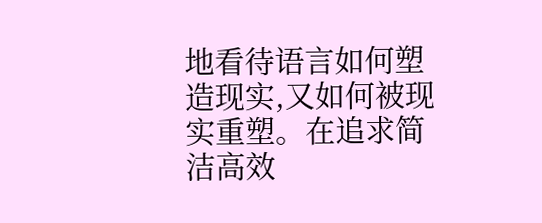地看待语言如何塑造现实,又如何被现实重塑。在追求简洁高效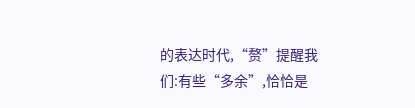的表达时代,“赘”提醒我们:有些“多余”,恰恰是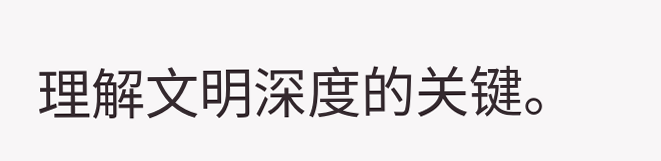理解文明深度的关键。